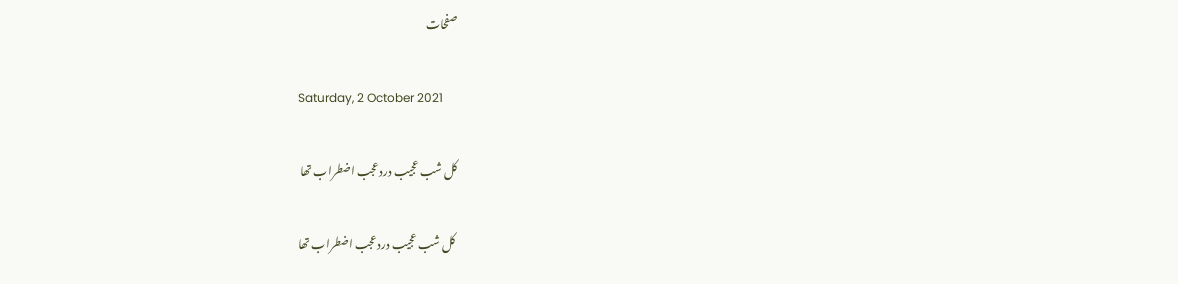صفحات

Saturday, 2 October 2021

کل شب عجیب درد عجب اضطراب تھا

 کل شب عجیب درد عجب اضطراب تھا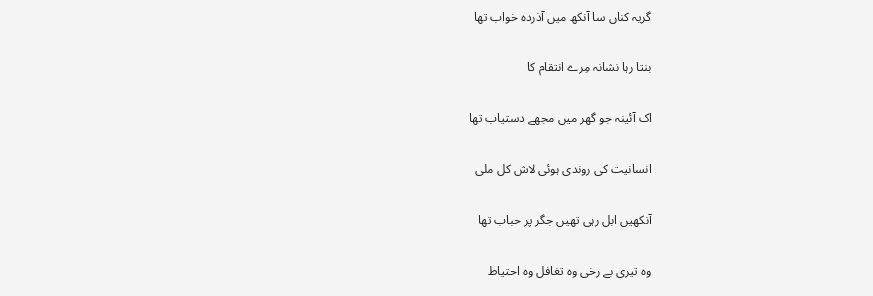گریہ کناں سا آنکھ میں آذردہ خواب تھا

بنتا رہا نشانہ مِرے انتقام کا

اک آئینہ جو گھر میں مجھے دستیاب تھا

انسانیت کی روندی ہوئی لاش کل ملی

آنکھیں ابل رہی تھیں جگر پر حباب تھا

وہ تیری بے رخی وہ تغافل وہ احتیاط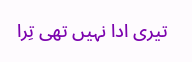تیری ادا نہیں تھی تِرا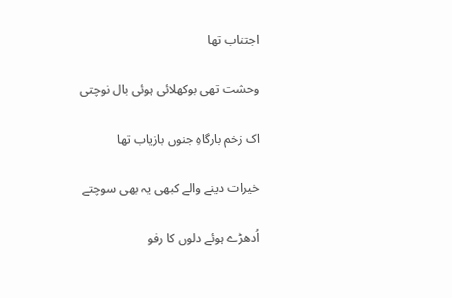اجتناب تھا

وحشت تھی بوکھلائی ہوئی بال نوچتی

اک زخم بارگاہِ جنوں بازیاب تھا

خیرات دینے والے کبھی یہ بھی سوچتے

اُدھڑے ہوئے دلوں کا رفو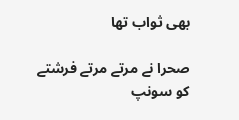بھی ثواب تھا

صحرا نے مرتے مرتے فرشتے کو سونپ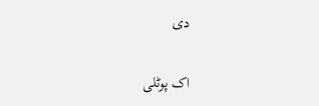دی

اک پوٹلی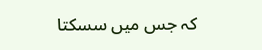کہ جس میں سسکتا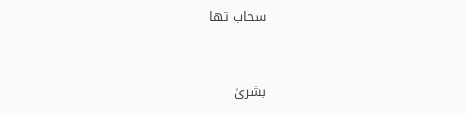سحاب تھا


بشریٰ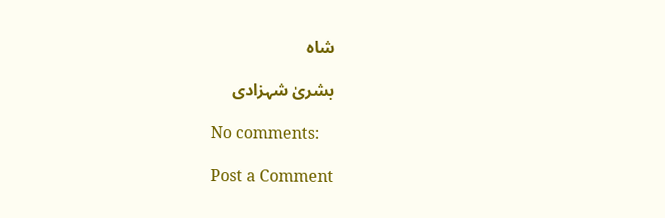شاہ

بشریٰ شہزادی

No comments:

Post a Comment